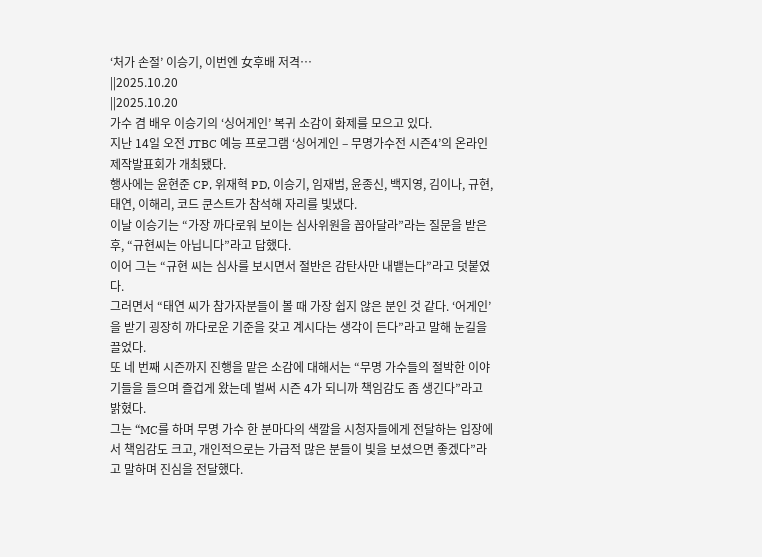‘처가 손절’ 이승기, 이번엔 女후배 저격…
||2025.10.20
||2025.10.20
가수 겸 배우 이승기의 ‘싱어게인’ 복귀 소감이 화제를 모으고 있다.
지난 14일 오전 JTBC 예능 프로그램 ‘싱어게인 – 무명가수전 시즌4’의 온라인 제작발표회가 개최됐다.
행사에는 윤현준 CP, 위재혁 PD, 이승기, 임재범, 윤종신, 백지영, 김이나, 규현, 태연, 이해리, 코드 쿤스트가 참석해 자리를 빛냈다.
이날 이승기는 “가장 까다로워 보이는 심사위원을 꼽아달라”라는 질문을 받은 후, “규현씨는 아닙니다”라고 답했다.
이어 그는 “규현 씨는 심사를 보시면서 절반은 감탄사만 내뱉는다”라고 덧붙였다.
그러면서 “태연 씨가 참가자분들이 볼 때 가장 쉽지 않은 분인 것 같다. ‘어게인’을 받기 굉장히 까다로운 기준을 갖고 계시다는 생각이 든다”라고 말해 눈길을 끌었다.
또 네 번째 시즌까지 진행을 맡은 소감에 대해서는 “무명 가수들의 절박한 이야기들을 들으며 즐겁게 왔는데 벌써 시즌 4가 되니까 책임감도 좀 생긴다”라고 밝혔다.
그는 “MC를 하며 무명 가수 한 분마다의 색깔을 시청자들에게 전달하는 입장에서 책임감도 크고, 개인적으로는 가급적 많은 분들이 빛을 보셨으면 좋겠다”라고 말하며 진심을 전달했다.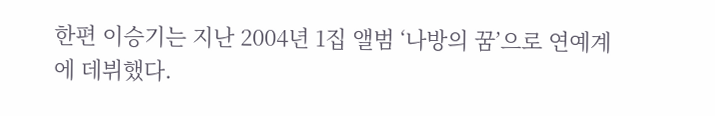한편 이승기는 지난 2004년 1집 앨범 ‘나방의 꿈’으로 연예계에 데뷔했다.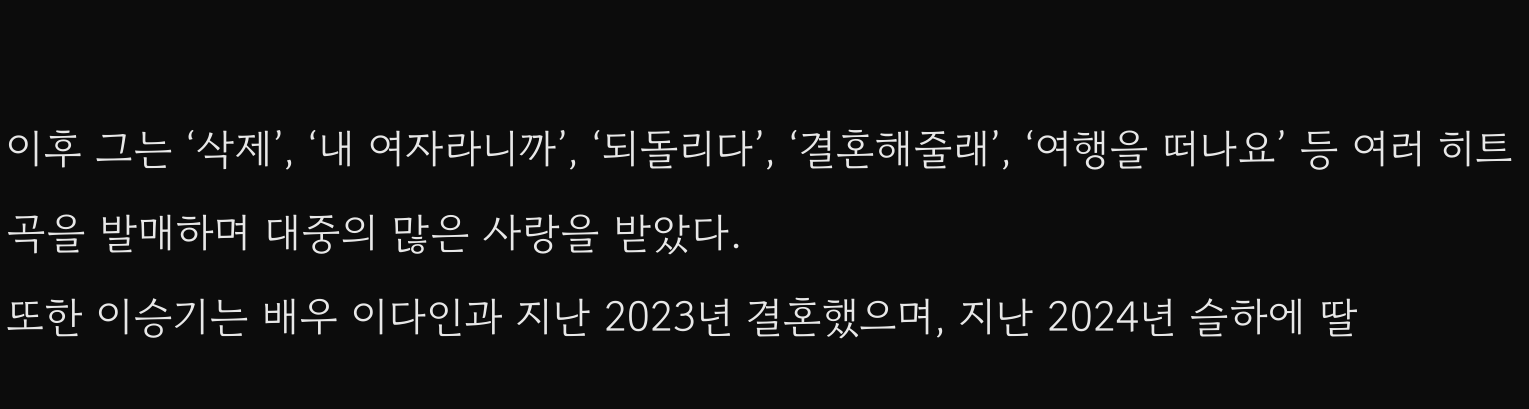이후 그는 ‘삭제’, ‘내 여자라니까’, ‘되돌리다’, ‘결혼해줄래’, ‘여행을 떠나요’ 등 여러 히트곡을 발매하며 대중의 많은 사랑을 받았다.
또한 이승기는 배우 이다인과 지난 2023년 결혼했으며, 지난 2024년 슬하에 딸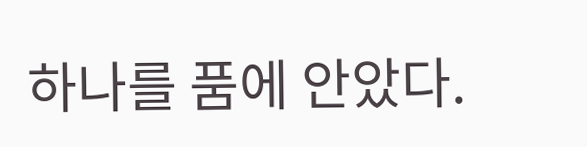하나를 품에 안았다.